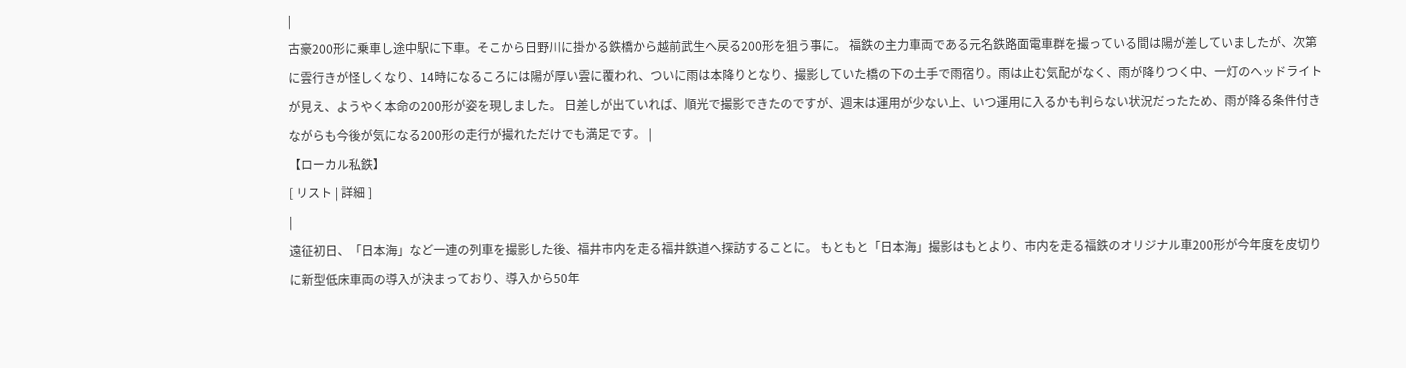|
古豪200形に乗車し途中駅に下車。そこから日野川に掛かる鉄橋から越前武生へ戻る200形を狙う事に。 福鉄の主力車両である元名鉄路面電車群を撮っている間は陽が差していましたが、次第に雲行きが怪しくなり、14時になるころには陽が厚い雲に覆われ、ついに雨は本降りとなり、撮影していた橋の下の土手で雨宿り。雨は止む気配がなく、雨が降りつく中、一灯のへッドライトが見え、ようやく本命の200形が姿を現しました。 日差しが出ていれば、順光で撮影できたのですが、週末は運用が少ない上、いつ運用に入るかも判らない状況だったため、雨が降る条件付きながらも今後が気になる200形の走行が撮れただけでも満足です。 |
【ローカル私鉄】
[ リスト | 詳細 ]
|
遠征初日、「日本海」など一連の列車を撮影した後、福井市内を走る福井鉄道へ探訪することに。 もともと「日本海」撮影はもとより、市内を走る福鉄のオリジナル車200形が今年度を皮切りに新型低床車両の導入が決まっており、導入から50年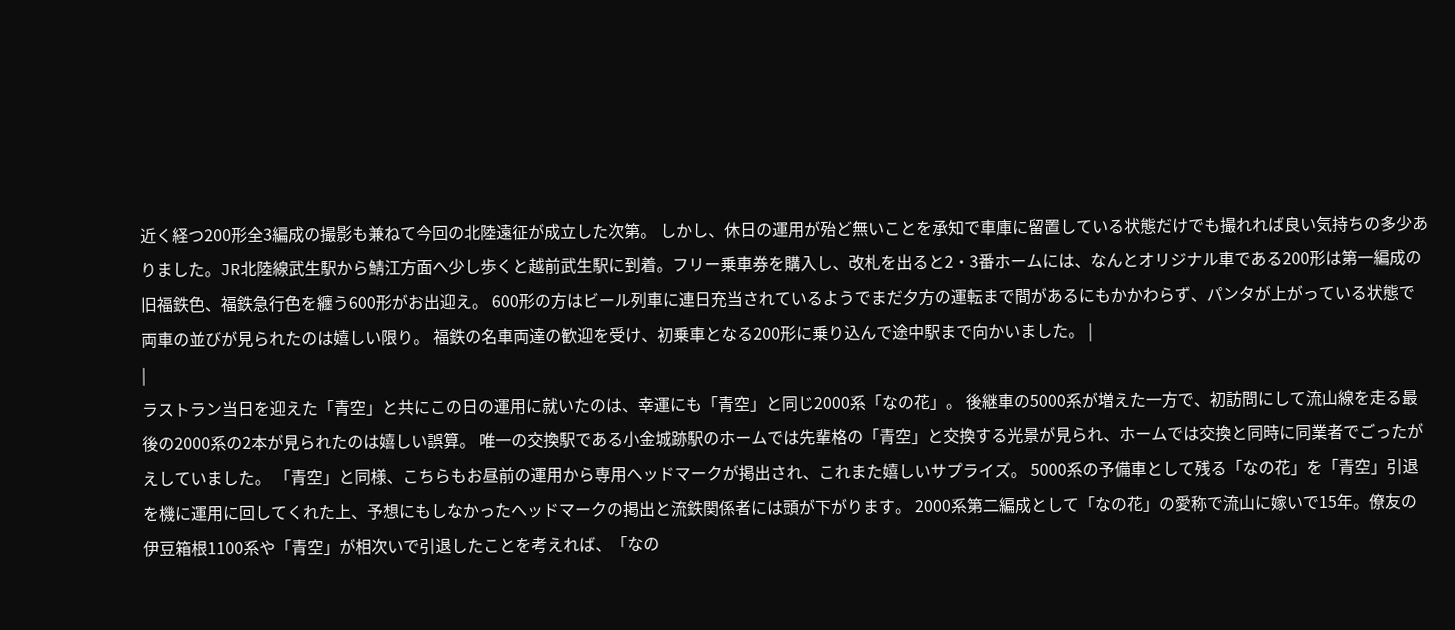近く経つ200形全3編成の撮影も兼ねて今回の北陸遠征が成立した次第。 しかし、休日の運用が殆ど無いことを承知で車庫に留置している状態だけでも撮れれば良い気持ちの多少ありました。JR北陸線武生駅から鯖江方面へ少し歩くと越前武生駅に到着。フリー乗車券を購入し、改札を出ると2・3番ホームには、なんとオリジナル車である200形は第一編成の旧福鉄色、福鉄急行色を纏う600形がお出迎え。 600形の方はビール列車に連日充当されているようでまだ夕方の運転まで間があるにもかかわらず、パンタが上がっている状態で両車の並びが見られたのは嬉しい限り。 福鉄の名車両達の歓迎を受け、初乗車となる200形に乗り込んで途中駅まで向かいました。 |
|
ラストラン当日を迎えた「青空」と共にこの日の運用に就いたのは、幸運にも「青空」と同じ2000系「なの花」。 後継車の5000系が増えた一方で、初訪問にして流山線を走る最後の2000系の2本が見られたのは嬉しい誤算。 唯一の交換駅である小金城跡駅のホームでは先輩格の「青空」と交換する光景が見られ、ホームでは交換と同時に同業者でごったがえしていました。 「青空」と同様、こちらもお昼前の運用から専用へッドマークが掲出され、これまた嬉しいサプライズ。 5000系の予備車として残る「なの花」を「青空」引退を機に運用に回してくれた上、予想にもしなかったへッドマークの掲出と流鉄関係者には頭が下がります。 2000系第二編成として「なの花」の愛称で流山に嫁いで15年。僚友の伊豆箱根1100系や「青空」が相次いで引退したことを考えれば、「なの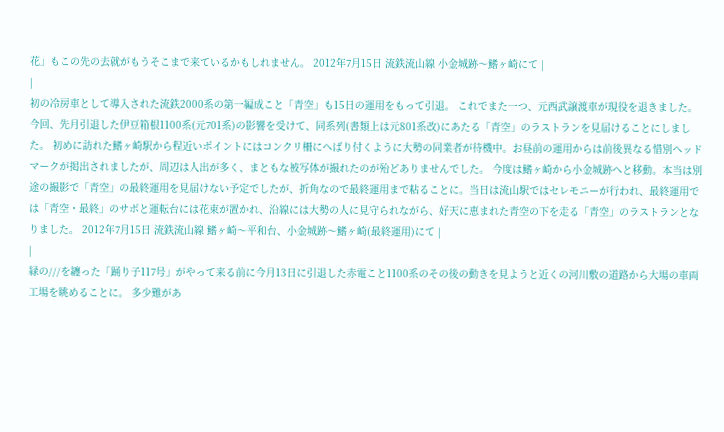花」もこの先の去就がもうそこまで来ているかもしれません。 2012年7月15日 流鉄流山線 小金城跡〜鰭ヶ崎にて |
|
初の冷房車として導入された流鉄2000系の第一編成こと「青空」も15日の運用をもって引退。 これでまた一つ、元西武譲渡車が現役を退きました。 今回、先月引退した伊豆箱根1100系(元701系)の影響を受けて、同系列(書類上は元801系改)にあたる「青空」のラストランを見届けることにしました。 初めに訪れた鰭ヶ崎駅から程近いポイントにはコンクリ柵にへばり付くように大勢の同業者が待機中。お昼前の運用からは前後異なる惜別へッドマークが掲出されましたが、周辺は人出が多く、まともな被写体が撮れたのが殆どありませんでした。 今度は鰭ヶ崎から小金城跡へと移動。本当は別途の撮影で「青空」の最終運用を見届けない予定でしたが、折角なので最終運用まで粘ることに。当日は流山駅ではセレモニーが行われ、最終運用では「青空・最終」のサボと運転台には花束が置かれ、沿線には大勢の人に見守られながら、好天に恵まれた青空の下を走る「青空」のラストランとなりました。 2012年7月15日 流鉄流山線 鰭ヶ崎〜平和台、小金城跡〜鰭ヶ崎(最終運用)にて |
|
緑の///を纏った「踊り子117号」がやって来る前に今月13日に引退した赤電こと1100系のその後の動きを見ようと近くの河川敷の道路から大場の車両工場を眺めることに。 多少難があ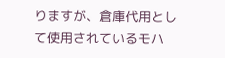りますが、倉庫代用として使用されているモハ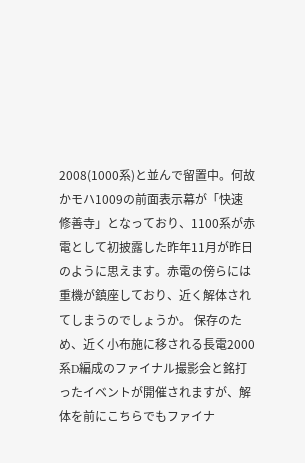2008(1000系)と並んで留置中。何故かモハ1009の前面表示幕が「快速 修善寺」となっており、1100系が赤電として初披露した昨年11月が昨日のように思えます。赤電の傍らには重機が鎮座しており、近く解体されてしまうのでしょうか。 保存のため、近く小布施に移される長電2000系D編成のファイナル撮影会と銘打ったイベントが開催されますが、解体を前にこちらでもファイナ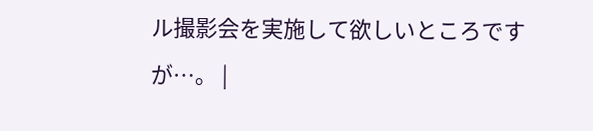ル撮影会を実施して欲しいところですが…。 |